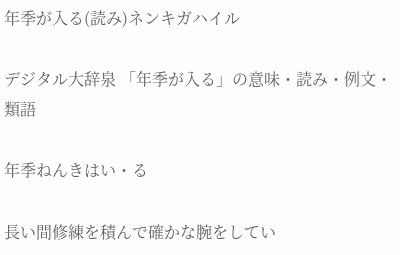年季が入る(読み)ネンキガハイル

デジタル大辞泉 「年季が入る」の意味・読み・例文・類語

年季ねんきはい・る

長い間修練を積んで確かな腕をしてい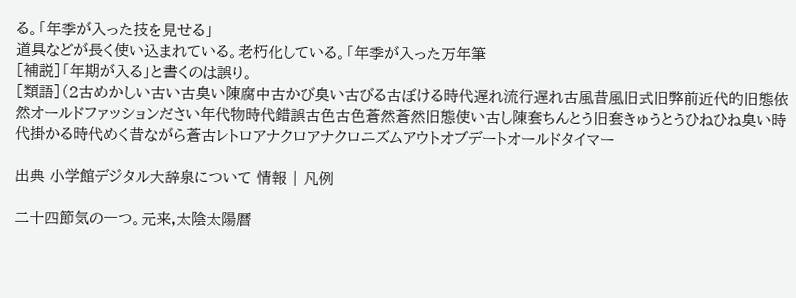る。「年季が入った技を見せる」
道具などが長く使い込まれている。老朽化している。「年季が入った万年筆
[補説]「年期が入る」と書くのは誤り。
[類語](2古めかしい古い古臭い陳腐中古かび臭い古びる古ぼける時代遅れ流行遅れ古風昔風旧式旧弊前近代的旧態依然オールドファッションださい年代物時代錯誤古色古色蒼然蒼然旧態使い古し陳套ちんとう旧套きゅうとうひねひね臭い時代掛かる時代めく昔ながら蒼古レトロアナクロアナクロニズムアウトオブデートオールドタイマー

出典 小学館デジタル大辞泉について 情報 | 凡例

二十四節気の一つ。元来,太陰太陽暦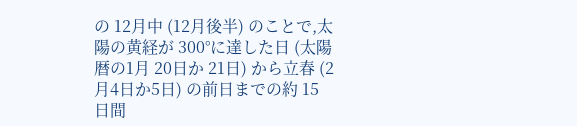の 12月中 (12月後半) のことで,太陽の黄経が 300°に達した日 (太陽暦の1月 20日か 21日) から立春 (2月4日か5日) の前日までの約 15日間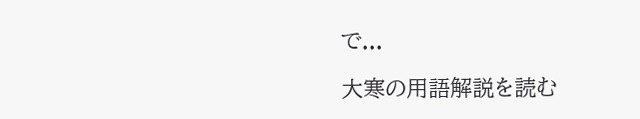で...

大寒の用語解説を読む